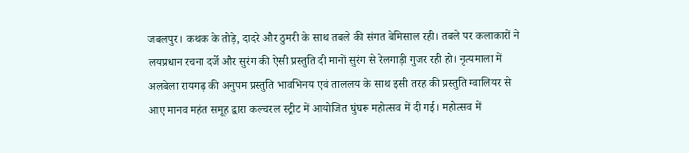जबलपुर। कथक के तोड़े, दादरे और ठुमरी के साथ तबले की संगत बेमिसाल रही। तबले पर कलाकारों ने लयप्रधान रचना दर्जे और सुरंग की ऐसी प्रस्तुति दी मानों सुरंग से रेलगाड़ी गुजर रही हो। नृत्यमाला में अलबेला रायगढ़ की अनुपम प्रस्तुति भावभिनय एवं ताललय के साथ इसी तरह की प्रस्तुति ग्वालियर से आए मानव महंत समूह द्वारा कल्चरल स्ट्रीट में आयोजित घुंघरू महोत्सव में दी गई। महोत्सव में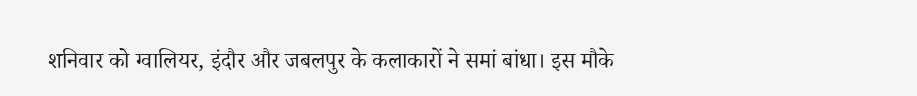शनिवार को ग्वालियर, इंदौर और जबलपुर के कलाकारों ने समां बांधा। इस मौके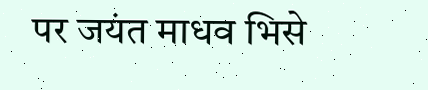पर जयंत माधव भिसे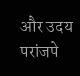और उदय परांजपे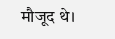मौजूद थे।